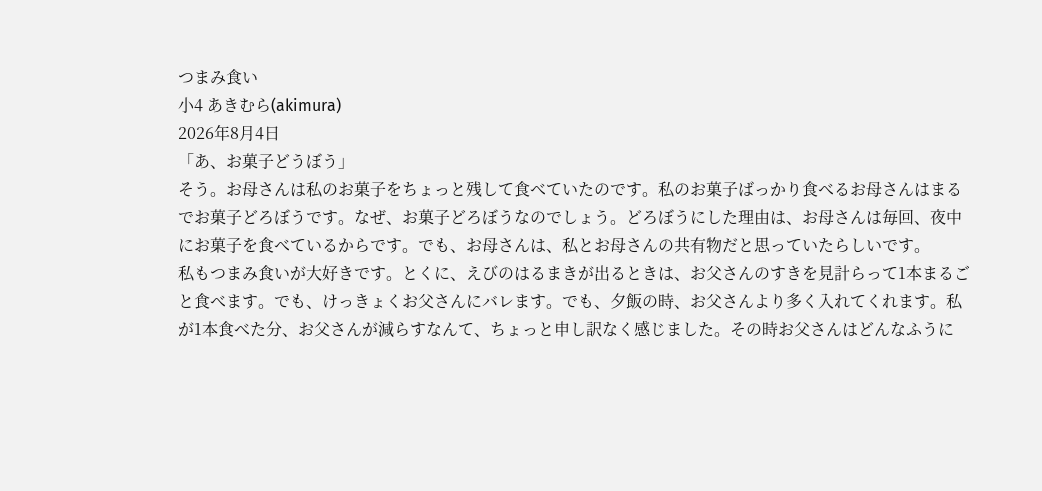つまみ食い
小4 あきむら(akimura)
2026年8月4日
「あ、お菓子どうぼう」
そう。お母さんは私のお菓子をちょっと残して食べていたのです。私のお菓子ばっかり食べるお母さんはまるでお菓子どろぼうです。なぜ、お菓子どろぼうなのでしょう。どろぼうにした理由は、お母さんは毎回、夜中にお菓子を食べているからです。でも、お母さんは、私とお母さんの共有物だと思っていたらしいです。
私もつまみ食いが大好きです。とくに、えびのはるまきが出るときは、お父さんのすきを見計らって1本まるごと食べます。でも、けっきょくお父さんにバレます。でも、夕飯の時、お父さんより多く入れてくれます。私が1本食べた分、お父さんが減らすなんて、ちょっと申し訳なく感じました。その時お父さんはどんなふうに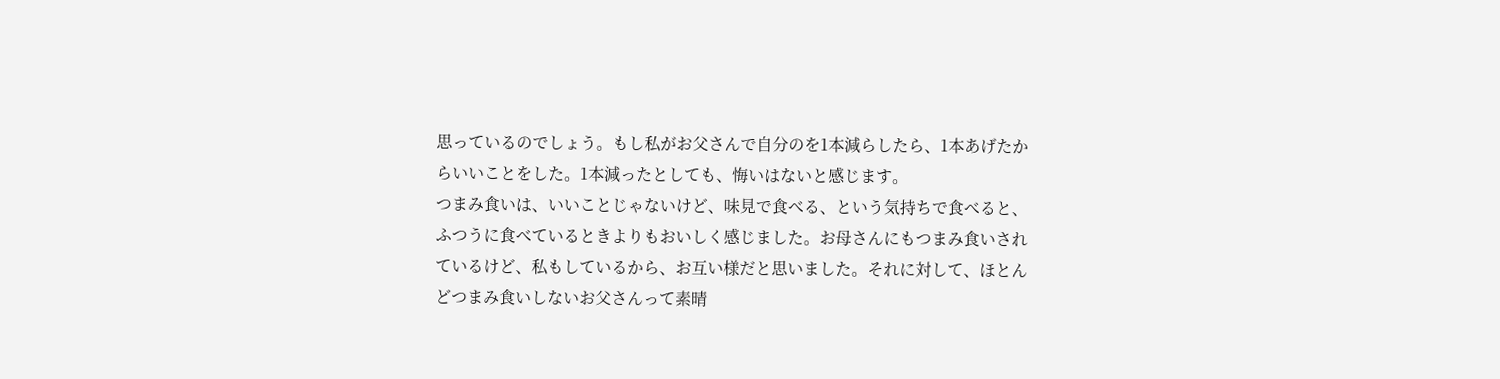思っているのでしょう。もし私がお父さんで自分のを1本減らしたら、1本あげたからいいことをした。1本減ったとしても、悔いはないと感じます。
つまみ食いは、いいことじゃないけど、味見で食べる、という気持ちで食べると、ふつうに食べているときよりもおいしく感じました。お母さんにもつまみ食いされているけど、私もしているから、お互い様だと思いました。それに対して、ほとんどつまみ食いしないお父さんって素晴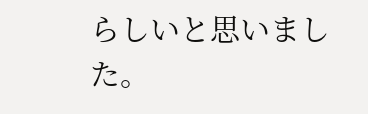らしいと思いました。